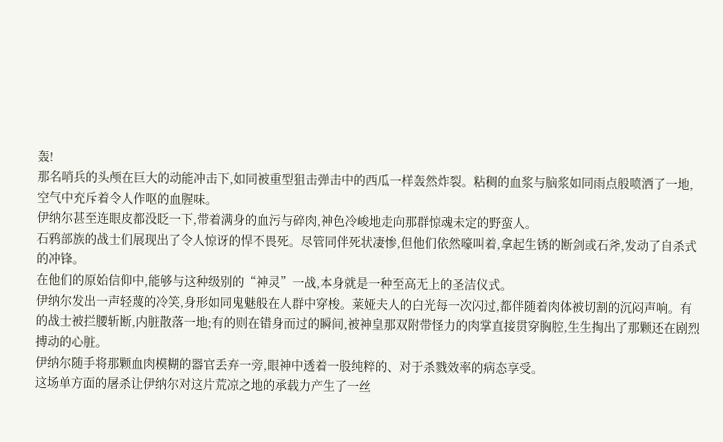轰!
那名哨兵的头颅在巨大的动能冲击下,如同被重型狙击弹击中的西瓜一样轰然炸裂。粘稠的血浆与脑浆如同雨点般喷洒了一地,空气中充斥着令人作呕的血腥味。
伊纳尔甚至连眼皮都没眨一下,带着满身的血污与碎肉,神色冷峻地走向那群惊魂未定的野蛮人。
石鸦部族的战士们展现出了令人惊讶的悍不畏死。尽管同伴死状凄惨,但他们依然嚎叫着,拿起生锈的断剑或石斧,发动了自杀式的冲锋。
在他们的原始信仰中,能够与这种级别的“神灵”一战,本身就是一种至高无上的圣洁仪式。
伊纳尔发出一声轻蔑的冷笑,身形如同鬼魅般在人群中穿梭。莱娅夫人的白光每一次闪过,都伴随着肉体被切割的沉闷声响。有
的战士被拦腰斩断,内脏散落一地;有的则在错身而过的瞬间,被神皇那双附带怪力的肉掌直接贯穿胸腔,生生掏出了那颗还在剧烈搏动的心脏。
伊纳尔随手将那颗血肉模糊的器官丢弃一旁,眼神中透着一股纯粹的、对于杀戮效率的病态享受。
这场单方面的屠杀让伊纳尔对这片荒凉之地的承载力产生了一丝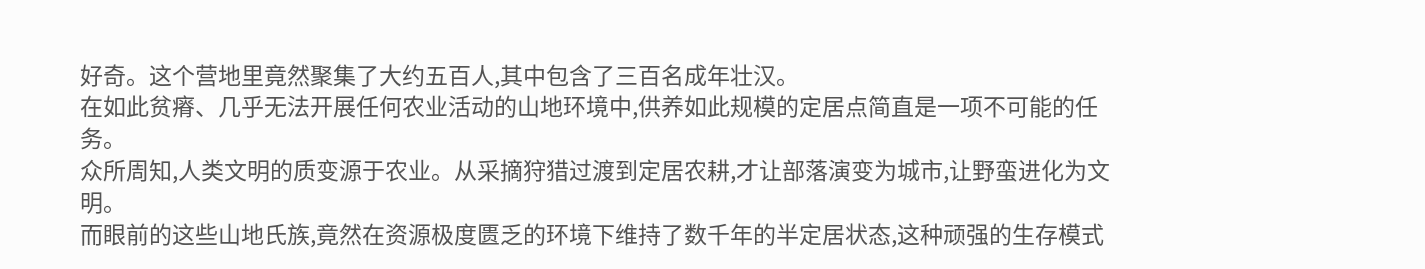好奇。这个营地里竟然聚集了大约五百人,其中包含了三百名成年壮汉。
在如此贫瘠、几乎无法开展任何农业活动的山地环境中,供养如此规模的定居点简直是一项不可能的任务。
众所周知,人类文明的质变源于农业。从采摘狩猎过渡到定居农耕,才让部落演变为城市,让野蛮进化为文明。
而眼前的这些山地氏族,竟然在资源极度匮乏的环境下维持了数千年的半定居状态,这种顽强的生存模式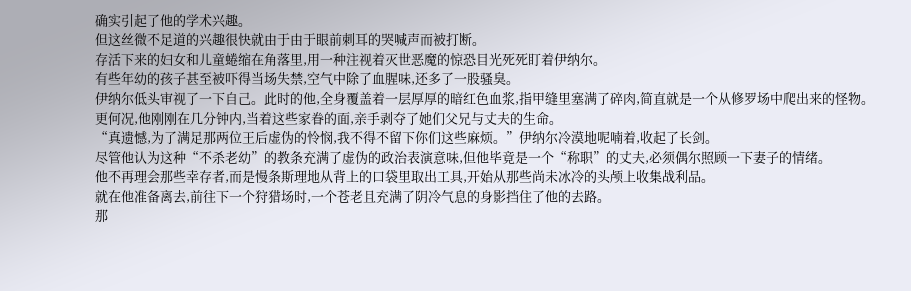确实引起了他的学术兴趣。
但这丝微不足道的兴趣很快就由于由于眼前刺耳的哭喊声而被打断。
存活下来的妇女和儿童蜷缩在角落里,用一种注视着灭世恶魔的惊恐目光死死盯着伊纳尔。
有些年幼的孩子甚至被吓得当场失禁,空气中除了血腥味,还多了一股骚臭。
伊纳尔低头审视了一下自己。此时的他,全身覆盖着一层厚厚的暗红色血浆,指甲缝里塞满了碎肉,简直就是一个从修罗场中爬出来的怪物。
更何况,他刚刚在几分钟内,当着这些家眷的面,亲手剥夺了她们父兄与丈夫的生命。
“真遗憾,为了满足那两位王后虚伪的怜悯,我不得不留下你们这些麻烦。”伊纳尔冷漠地呢喃着,收起了长剑。
尽管他认为这种“不杀老幼”的教条充满了虚伪的政治表演意味,但他毕竟是一个“称职”的丈夫,必须偶尔照顾一下妻子的情绪。
他不再理会那些幸存者,而是慢条斯理地从背上的口袋里取出工具,开始从那些尚未冰冷的头颅上收集战利品。
就在他准备离去,前往下一个狩猎场时,一个苍老且充满了阴冷气息的身影挡住了他的去路。
那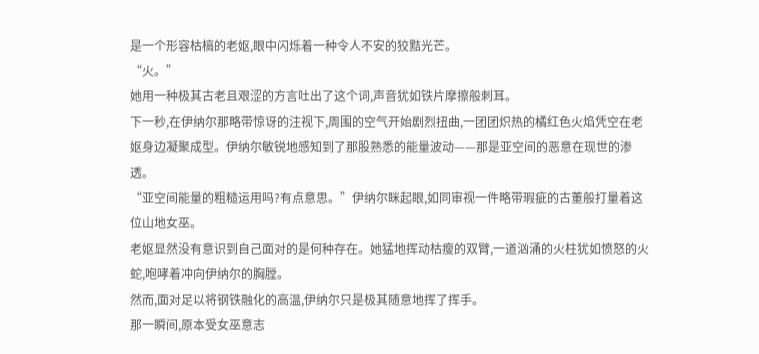是一个形容枯槁的老妪,眼中闪烁着一种令人不安的狡黠光芒。
“火。”
她用一种极其古老且艰涩的方言吐出了这个词,声音犹如铁片摩擦般刺耳。
下一秒,在伊纳尔那略带惊讶的注视下,周围的空气开始剧烈扭曲,一团团炽热的橘红色火焰凭空在老妪身边凝聚成型。伊纳尔敏锐地感知到了那股熟悉的能量波动——那是亚空间的恶意在现世的渗透。
“亚空间能量的粗糙运用吗?有点意思。”伊纳尔眯起眼,如同审视一件略带瑕疵的古董般打量着这位山地女巫。
老妪显然没有意识到自己面对的是何种存在。她猛地挥动枯瘦的双臂,一道汹涌的火柱犹如愤怒的火蛇,咆哮着冲向伊纳尔的胸膛。
然而,面对足以将钢铁融化的高温,伊纳尔只是极其随意地挥了挥手。
那一瞬间,原本受女巫意志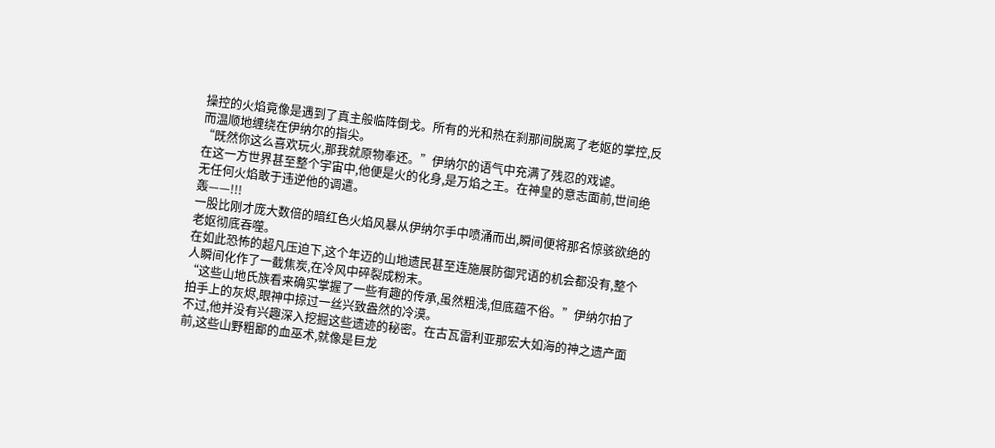操控的火焰竟像是遇到了真主般临阵倒戈。所有的光和热在刹那间脱离了老妪的掌控,反而温顺地缠绕在伊纳尔的指尖。
“既然你这么喜欢玩火,那我就原物奉还。”伊纳尔的语气中充满了残忍的戏谑。
在这一方世界甚至整个宇宙中,他便是火的化身,是万焰之王。在神皇的意志面前,世间绝无任何火焰敢于违逆他的调遣。
轰——!!!
一股比刚才庞大数倍的暗红色火焰风暴从伊纳尔手中喷涌而出,瞬间便将那名惊骇欲绝的老妪彻底吞噬。
在如此恐怖的超凡压迫下,这个年迈的山地遗民甚至连施展防御咒语的机会都没有,整个人瞬间化作了一截焦炭,在冷风中碎裂成粉末。
“这些山地氏族看来确实掌握了一些有趣的传承,虽然粗浅,但底蕴不俗。”伊纳尔拍了拍手上的灰烬,眼神中掠过一丝兴致盎然的冷漠。
不过,他并没有兴趣深入挖掘这些遗迹的秘密。在古瓦雷利亚那宏大如海的神之遗产面前,这些山野粗鄙的血巫术,就像是巨龙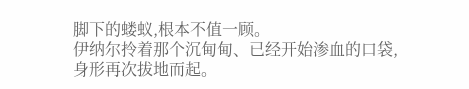脚下的蝼蚁,根本不值一顾。
伊纳尔拎着那个沉甸甸、已经开始渗血的口袋,身形再次拔地而起。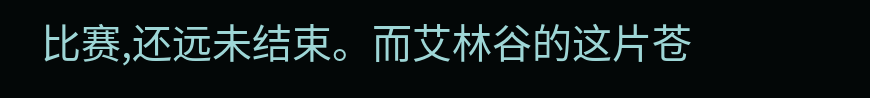比赛,还远未结束。而艾林谷的这片苍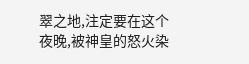翠之地,注定要在这个夜晚,被神皇的怒火染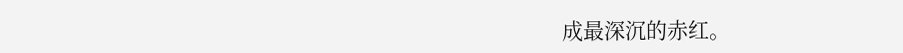成最深沉的赤红。